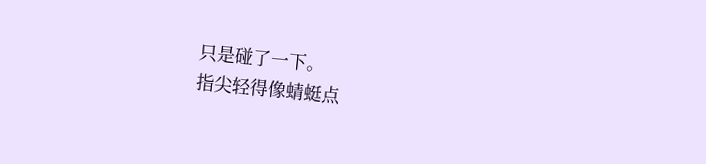只是碰了一下。
指尖轻得像蜻蜓点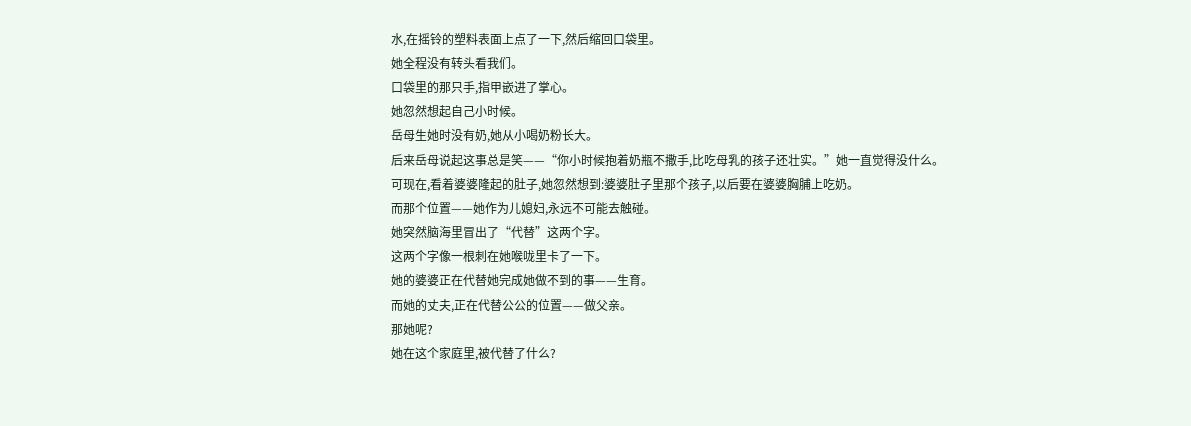水,在摇铃的塑料表面上点了一下,然后缩回口袋里。
她全程没有转头看我们。
口袋里的那只手,指甲嵌进了掌心。
她忽然想起自己小时候。
岳母生她时没有奶,她从小喝奶粉长大。
后来岳母说起这事总是笑——“你小时候抱着奶瓶不撒手,比吃母乳的孩子还壮实。”她一直觉得没什么。
可现在,看着婆婆隆起的肚子,她忽然想到:婆婆肚子里那个孩子,以后要在婆婆胸脯上吃奶。
而那个位置——她作为儿媳妇,永远不可能去触碰。
她突然脑海里冒出了“代替”这两个字。
这两个字像一根刺在她喉咙里卡了一下。
她的婆婆正在代替她完成她做不到的事——生育。
而她的丈夫,正在代替公公的位置——做父亲。
那她呢?
她在这个家庭里,被代替了什么?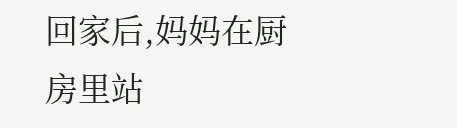回家后,妈妈在厨房里站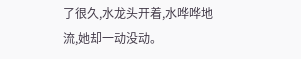了很久,水龙头开着,水哗哗地流,她却一动没动。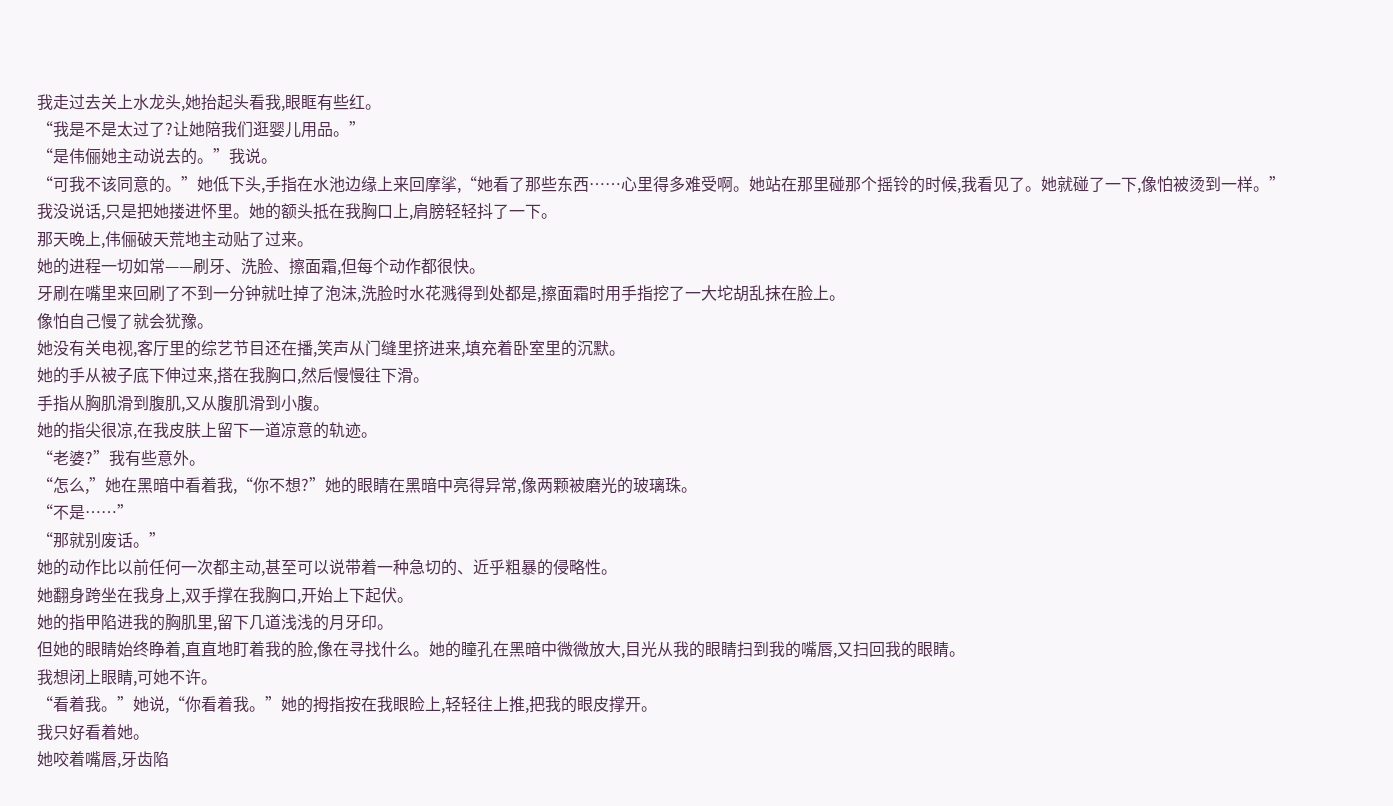我走过去关上水龙头,她抬起头看我,眼眶有些红。
“我是不是太过了?让她陪我们逛婴儿用品。”
“是伟俪她主动说去的。”我说。
“可我不该同意的。”她低下头,手指在水池边缘上来回摩挲,“她看了那些东西……心里得多难受啊。她站在那里碰那个摇铃的时候,我看见了。她就碰了一下,像怕被烫到一样。”
我没说话,只是把她搂进怀里。她的额头抵在我胸口上,肩膀轻轻抖了一下。
那天晚上,伟俪破天荒地主动贴了过来。
她的进程一切如常——刷牙、洗脸、擦面霜,但每个动作都很快。
牙刷在嘴里来回刷了不到一分钟就吐掉了泡沫,洗脸时水花溅得到处都是,擦面霜时用手指挖了一大坨胡乱抹在脸上。
像怕自己慢了就会犹豫。
她没有关电视,客厅里的综艺节目还在播,笑声从门缝里挤进来,填充着卧室里的沉默。
她的手从被子底下伸过来,搭在我胸口,然后慢慢往下滑。
手指从胸肌滑到腹肌,又从腹肌滑到小腹。
她的指尖很凉,在我皮肤上留下一道凉意的轨迹。
“老婆?”我有些意外。
“怎么,”她在黑暗中看着我,“你不想?”她的眼睛在黑暗中亮得异常,像两颗被磨光的玻璃珠。
“不是……”
“那就别废话。”
她的动作比以前任何一次都主动,甚至可以说带着一种急切的、近乎粗暴的侵略性。
她翻身跨坐在我身上,双手撑在我胸口,开始上下起伏。
她的指甲陷进我的胸肌里,留下几道浅浅的月牙印。
但她的眼睛始终睁着,直直地盯着我的脸,像在寻找什么。她的瞳孔在黑暗中微微放大,目光从我的眼睛扫到我的嘴唇,又扫回我的眼睛。
我想闭上眼睛,可她不许。
“看着我。”她说,“你看着我。”她的拇指按在我眼睑上,轻轻往上推,把我的眼皮撑开。
我只好看着她。
她咬着嘴唇,牙齿陷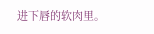进下唇的软肉里。